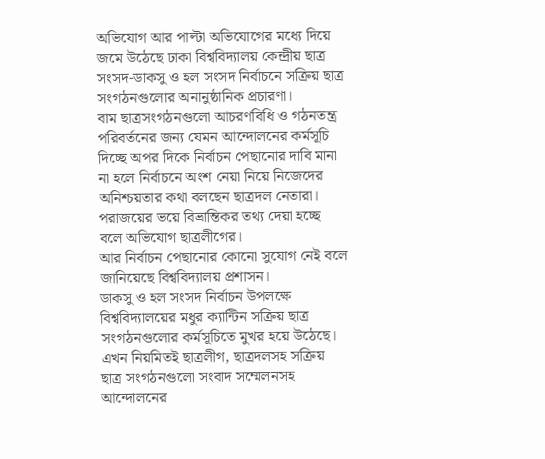অভিযোগ আর পাল্টা অভিযোগের মধ্যে দিয়ে জমে উঠেছে ঢাকা বিশ্ববিদ্যালয় কেন্দ্রীয় ছাত্র সংসদ-ডাকসু ও হল সংসদ নির্বাচনে সক্রিয় ছাত্র সংগঠনগুলোর অনানুষ্ঠানিক প্রচারণা।
বাম ছাত্রসংগঠনগুলো আচরণবিধি ও গঠনতন্ত্র পরিবর্তনের জন্য যেমন আন্দোলনের কর্মসূচি দিচ্ছে অপর দিকে নির্বাচন পেছানোর দাবি মানা না হলে নির্বাচনে অংশ নেয়া নিয়ে নিজেদের অনিশ্চয়তার কথা বলছেন ছাত্রদল নেতারা।
পরাজয়ের ভয়ে বিভ্রান্তিকর তথ্য দেয়া হচ্ছে বলে অভিযোগ ছাত্রলীগের।
আর নির্বাচন পেছানোর কোনো সুযোগ নেই বলে জানিয়েছে বিশ্ববিদ্যালয় প্রশাসন।
ডাকসু ও হল সংসদ নির্বাচন উপলক্ষে বিশ্ববিদ্যালয়ের মধুর ক্যান্টিন সক্রিয় ছাত্র সংগঠনগুলোর কর্মসূচিতে মুখর হয়ে উঠেছে।
এখন নিয়মিতই ছাত্রলীগ, ছাত্রদলসহ সক্রিয় ছাত্র সংগঠনগুলো সংবাদ সম্মেলনসহ আন্দোলনের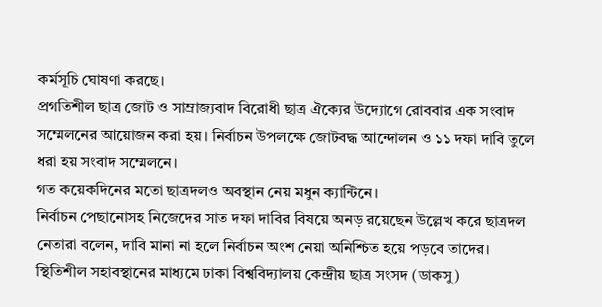কর্মসূচি ঘোষণা করছে।
প্রগতিশীল ছাত্র জোট ও সাম্রাজ্যবাদ বিরোধী ছাত্র ঐক্যের উদ্যোগে রোববার এক সংবাদ সম্মেলনের আয়োজন করা হয়। নির্বাচন উপলক্ষে জোটবদ্ধ আন্দোলন ও ১১ দফা দাবি তুলে ধরা হয় সংবাদ সম্মেলনে।
গত কয়েকদিনের মতো ছাত্রদলও অবস্থান নেয় মধুন ক্যান্টিনে।
নির্বাচন পেছানোসহ নিজেদের সাত দফা দাবির বিষয়ে অনড় রয়েছেন উল্লেখ করে ছাত্রদল নেতারা বলেন, দাবি মানা না হলে নির্বাচন অংশ নেয়া অনিশ্চিত হয়ে পড়বে তাদের।
স্থিতিশীল সহাবস্থানের মাধ্যমে ঢাকা বিশ্ববিদ্যালয় কেন্দ্রীয় ছাত্র সংসদ (ডাকসু)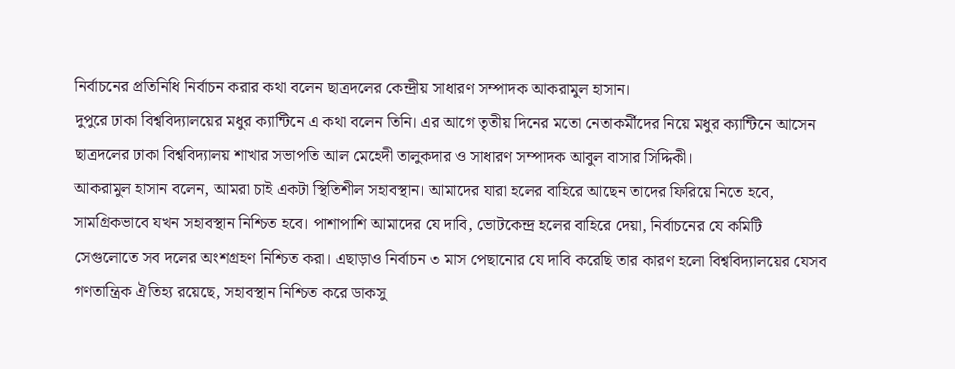নির্বাচনের প্রতিনিধি নির্বাচন করার কথা বলেন ছাত্রদলের কেন্দ্রীয় সাধারণ সম্পাদক আকরামুল হাসান।
দুপুরে ঢাকা বিশ্ববিদ্যালয়ের মধুর ক্যান্টিনে এ কথা বলেন তিনি। এর আগে তৃতীয় দিনের মতো নেতাকর্মীদের নিয়ে মধুর ক্যান্টিনে আসেন ছাত্রদলের ঢাকা বিশ্ববিদ্যালয় শাখার সভাপতি আল মেহেদী তালুকদার ও সাধারণ সম্পাদক আবুল বাসার সিদ্দিকী।
আকরামুল হাসান বলেন, আমরা চাই একটা স্থিতিশীল সহাবস্থান। আমাদের যারা হলের বাহিরে আছেন তাদের ফিরিয়ে নিতে হবে, সামগ্রিকভাবে যখন সহাবস্থান নিশ্চিত হবে। পাশাপাশি আমাদের যে দাবি, ভোটকেন্দ্র হলের বাহিরে দেয়া, নির্বাচনের যে কমিটি সেগুলোতে সব দলের অংশগ্রহণ নিশ্চিত করা। এছাড়াও নির্বাচন ৩ মাস পেছানোর যে দাবি করেছি তার কারণ হলো বিশ্ববিদ্যালয়ের যেসব গণতান্ত্রিক ঐতিহ্য রয়েছে, সহাবস্থান নিশ্চিত করে ডাকসু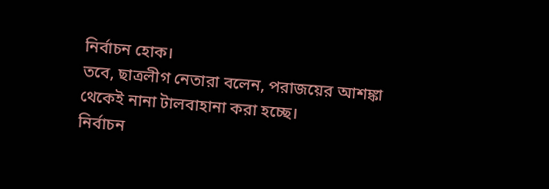নির্বাচন হোক।
তবে, ছাত্রলীগ নেতারা বলেন, পরাজয়ের আশঙ্কা থেকেই নানা টালবাহানা করা হচ্ছে।
নির্বাচন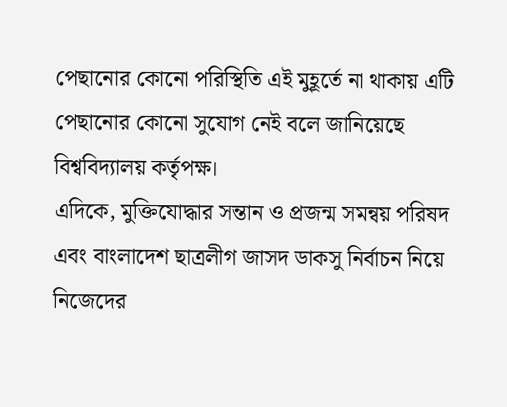পেছানোর কোনো পরিস্থিতি এই মুহূর্তে না থাকায় এটি পেছানোর কোনো সুযোগ নেই বলে জানিয়েছে বিশ্ববিদ্যালয় কর্তৃপক্ষ।
এদিকে, মুক্তিযোদ্ধার সন্তান ও প্রজন্ম সমন্বয় পরিষদ এবং বাংলাদেশ ছাত্রলীগ জাসদ ডাকসু নির্বাচন নিয়ে নিজেদের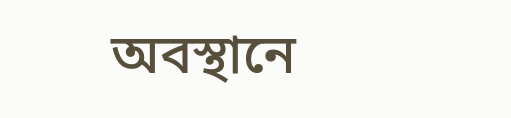অবস্থানে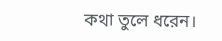কথা তুলে ধরেন।